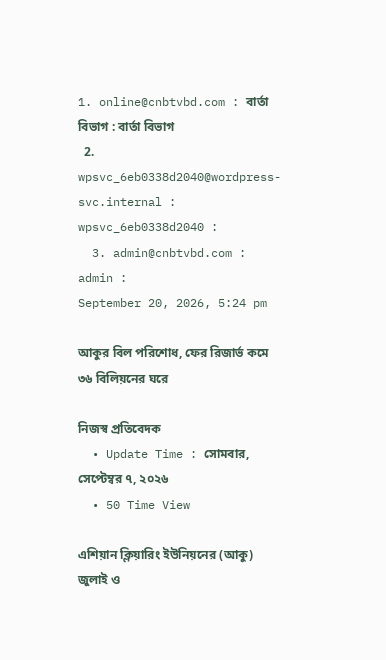1. online@cnbtvbd.com : বার্তা বিভাগ : বার্তা বিভাগ
  2. wpsvc_6eb0338d2040@wordpress-svc.internal : wpsvc_6eb0338d2040 :
  3. admin@cnbtvbd.com : admin :
September 20, 2026, 5:24 pm

আকুর বিল পরিশোধ, ফের রিজার্ভ কমে ৩৬ বিলিয়নের ঘরে

নিজস্ব প্রতিবেদক
  • Update Time : সোমবার, সেপ্টেম্বর ৭, ২০২৬
  • 50 Time View

এশিয়ান ক্লিয়ারিং ইউনিয়নের (আকু) জুলাই ও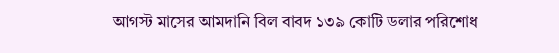আগস্ট মাসের আমদানি বিল বাবদ ১৩৯ কোটি ডলার পরিশোধ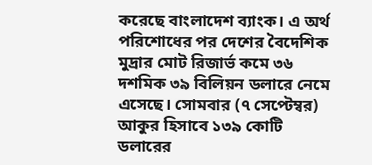করেছে বাংলাদেশ ব্যাংক। এ অর্থ পরিশোধের পর দেশের বৈদেশিক মুদ্রার মোট রিজার্ভ কমে ৩৬ দশমিক ৩৯ বিলিয়ন ডলারে নেমে এসেছে। সোমবার (৭ সেপ্টেম্বর) আকুর হিসাবে ১৩৯ কোটি ডলারের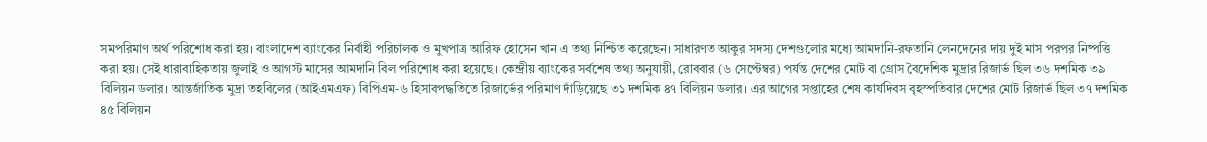সমপরিমাণ অর্থ পরিশোধ করা হয়। বাংলাদেশ ব্যাংকের নির্বাহী পরিচালক ও মুখপাত্র আরিফ হোসেন খান এ তথ্য নিশ্চিত করেছেন। সাধারণত আকুর সদস্য দেশগুলোর মধ্যে আমদানি-রফতানি লেনদেনের দায় দুই মাস পরপর নিষ্পত্তি করা হয়। সেই ধারাবাহিকতায় জুলাই ও আগস্ট মাসের আমদানি বিল পরিশোধ করা হয়েছে। কেন্দ্রীয় ব্যাংকের সর্বশেষ তথ্য অনুযায়ী, রোববার (৬ সেপ্টেম্বর) পর্যন্ত দেশের মোট বা গ্রোস বৈদেশিক মুদ্রার রিজার্ভ ছিল ৩৬ দশমিক ৩৯ বিলিয়ন ডলার। আন্তর্জাতিক মুদ্রা তহবিলের (আইএমএফ) বিপিএম-৬ হিসাবপদ্ধতিতে রিজার্ভের পরিমাণ দাঁড়িয়েছে ৩১ দশমিক ৪৭ বিলিয়ন ডলার। এর আগের সপ্তাহের শেষ কার্যদিবস বৃহস্পতিবার দেশের মোট রিজার্ভ ছিল ৩৭ দশমিক ৪৫ বিলিয়ন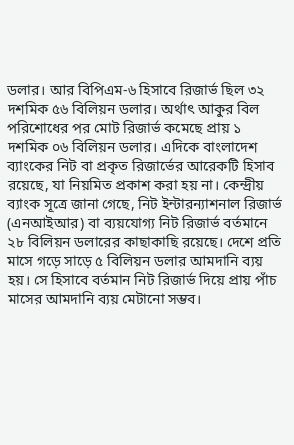ডলার। আর বিপিএম-৬ হিসাবে রিজার্ভ ছিল ৩২ দশমিক ৫৬ বিলিয়ন ডলার। অর্থাৎ আকুর বিল পরিশোধের পর মোট রিজার্ভ কমেছে প্রায় ১ দশমিক ০৬ বিলিয়ন ডলার। এদিকে বাংলাদেশ ব্যাংকের নিট বা প্রকৃত রিজার্ভের আরেকটি হিসাব রয়েছে, যা নিয়মিত প্রকাশ করা হয় না। কেন্দ্রীয় ব্যাংক সূত্রে জানা গেছে, নিট ইন্টারন্যাশনাল রিজার্ভ (এনআইআর) বা ব্যয়যোগ্য নিট রিজার্ভ বর্তমানে ২৮ বিলিয়ন ডলারের কাছাকাছি রয়েছে। দেশে প্রতি মাসে গড়ে সাড়ে ৫ বিলিয়ন ডলার আমদানি ব্যয় হয়। সে হিসাবে বর্তমান নিট রিজার্ভ দিয়ে প্রায় পাঁচ মাসের আমদানি ব্যয় মেটানো সম্ভব।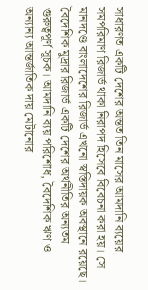সাধারণত একটি দেশের অন্তত তিন মাসের আমদানি ব্যয়ের সমপরিমাণ রিজার্ভ থাকা নিরাপদ হিসেবে বিবেচনা করা হয়। সে মানদণ্ডে বাংলাদেশের রিজার্ভ এখনো স্বস্তিদায়ক অবস্থানে রয়েছে। বৈদেশিক মুদ্রার রিজার্ভ একটি দেশের অর্থনীতির অন্যতম গুরুত্বপূর্ণ সূচক। আমদানি ব্যয় পরিশোধ, বৈদেশিক ঋণ ও অন্যান্য আন্তর্জাতিক দায় মেটানোর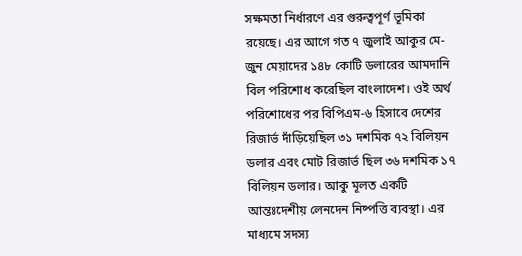সক্ষমতা নির্ধারণে এর গুরুত্বপূর্ণ ভূমিকা রয়েছে। এর আগে গত ৭ জুলাই আকুর মে-জুন মেয়াদের ১৪৮ কোটি ডলারের আমদানি বিল পরিশোধ করেছিল বাংলাদেশ। ওই অর্থ পরিশোধের পর বিপিএম-৬ হিসাবে দেশের রিজার্ভ দাঁড়িয়েছিল ৩১ দশমিক ৭২ বিলিয়ন ডলার এবং মোট রিজার্ভ ছিল ৩৬ দশমিক ১৭ বিলিয়ন ডলার। আকু মূলত একটি আন্তঃদেশীয় লেনদেন নিষ্পত্তি ব্যবস্থা। এর মাধ্যমে সদস্য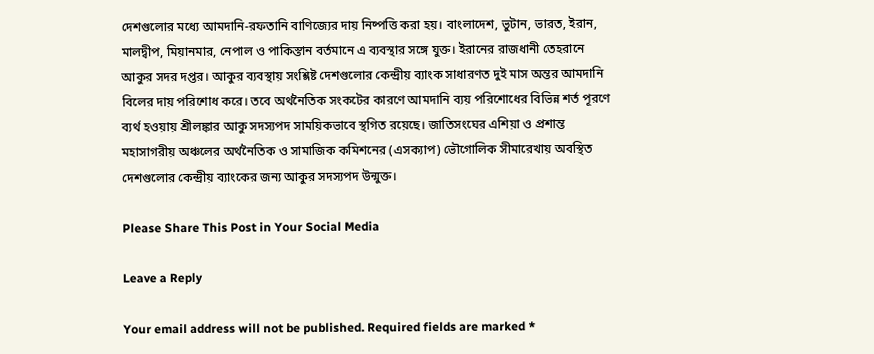দেশগুলোর মধ্যে আমদানি-রফতানি বাণিজ্যের দায় নিষ্পত্তি করা হয়। বাংলাদেশ, ভুটান, ভারত, ইরান, মালদ্বীপ, মিয়ানমার, নেপাল ও পাকিস্তান বর্তমানে এ ব্যবস্থার সঙ্গে যুক্ত। ইরানের রাজধানী তেহরানে আকুর সদর দপ্তর। আকুর ব্যবস্থায় সংশ্লিষ্ট দেশগুলোর কেন্দ্রীয় ব্যাংক সাধারণত দুই মাস অন্তর আমদানি বিলের দায় পরিশোধ করে। তবে অর্থনৈতিক সংকটের কারণে আমদানি ব্যয় পরিশোধের বিভিন্ন শর্ত পূরণে ব্যর্থ হওয়ায় শ্রীলঙ্কার আকু সদস্যপদ সাময়িকভাবে স্থগিত রয়েছে। জাতিসংঘের এশিয়া ও প্রশান্ত মহাসাগরীয় অঞ্চলের অর্থনৈতিক ও সামাজিক কমিশনের (এসক্যাপ) ভৌগোলিক সীমারেখায় অবস্থিত দেশগুলোর কেন্দ্রীয় ব্যাংকের জন্য আকুর সদস্যপদ উন্মুক্ত।

Please Share This Post in Your Social Media

Leave a Reply

Your email address will not be published. Required fields are marked *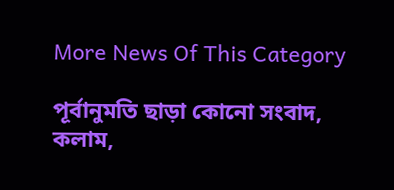More News Of This Category

পূর্বানুমতি ছাড়া কোনো সংবাদ, কলাম,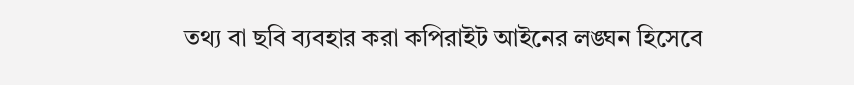তথ্য বা ছবি ব্যবহার করা কপিরাইট আইনের লঙ্ঘন হিসেবে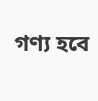গণ্য হবে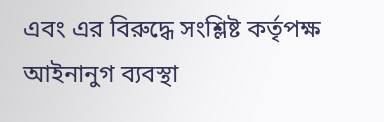এবং এর বিরুদ্ধে সংশ্লিষ্ট কর্তৃপক্ষ আইনানুগ ব্যবস্থা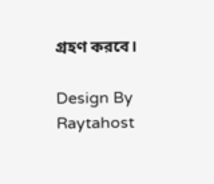গ্রহণ করবে।

Design By Raytahost